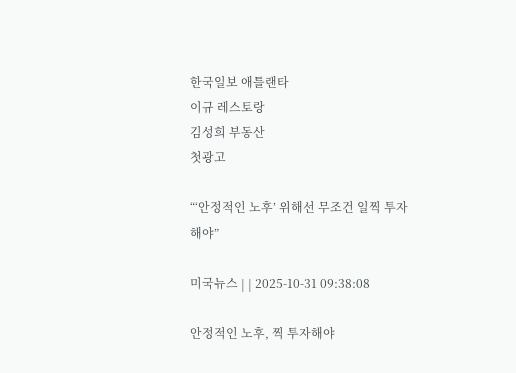한국일보 애틀랜타
이규 레스토랑
김성희 부동산
첫광고

“‘안정적인 노후’ 위해선 무조건 일찍 투자해야”

미국뉴스 | | 2025-10-31 09:38:08

안정적인 노후, 찍 투자해야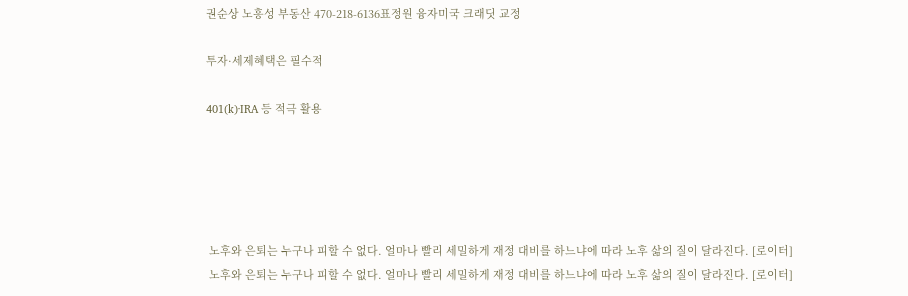권순상 노흥성 부동산 470-218-6136표정원 융자미국 크래딧 교정

투자·세제혜택은 필수적

401(k)·IRA 등 적극 활용





 노후와 은퇴는 누구나 피할 수 없다. 얼마나 빨리 세밀하게 재정 대비를 하느냐에 따라 노후 삶의 질이 달라진다. [로이터]
 노후와 은퇴는 누구나 피할 수 없다. 얼마나 빨리 세밀하게 재정 대비를 하느냐에 따라 노후 삶의 질이 달라진다. [로이터]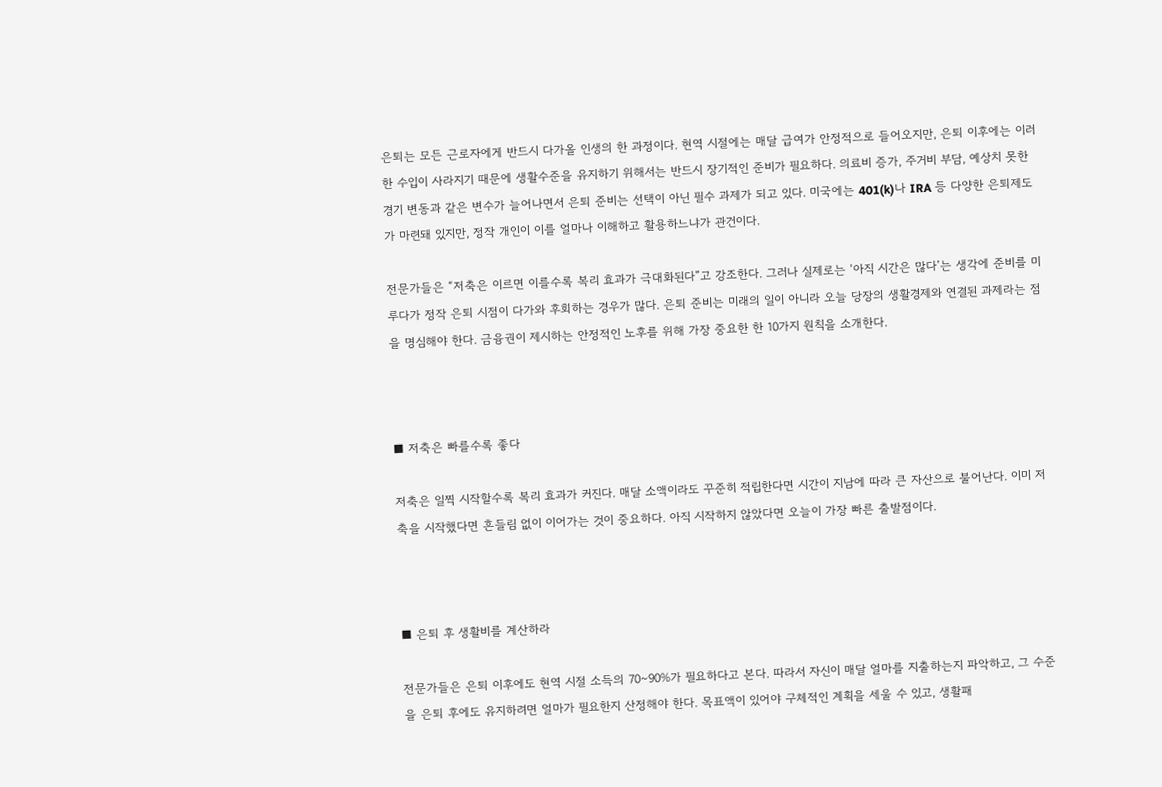은퇴는 모든 근로자에게 반드시 다가올 인생의 한 과정이다. 현역 시절에는 매달 급여가 안정적으로 들어오지만, 은퇴 이후에는 이러한 수입이 사라지기 때문에 생활수준을 유지하기 위해서는 반드시 장기적인 준비가 필요하다. 의료비 증가, 주거비 부담, 예상치 못한 경기 변동과 같은 변수가 늘어나면서 은퇴 준비는 선택이 아닌 필수 과제가 되고 있다. 미국에는 401(k)나 IRA 등 다양한 은퇴제도가 마련돼 있지만, 정작 개인이 이를 얼마나 이해하고 활용하느냐가 관건이다.

전문가들은 “저축은 이르면 이를수록 복리 효과가 극대화된다”고 강조한다. 그러나 실제로는 ‘아직 시간은 많다’는 생각에 준비를 미루다가 정작 은퇴 시점이 다가와 후회하는 경우가 많다. 은퇴 준비는 미래의 일이 아니라 오늘 당장의 생활경제와 연결된 과제라는 점을 명심해야 한다. 금융권이 제시하는 안정적인 노후를 위해 가장 중요한 한 10가지 원칙을 소개한다.



■ 저축은 빠를수록 좋다

저축은 일찍 시작할수록 복리 효과가 커진다. 매달 소액이라도 꾸준히 적립한다면 시간이 지남에 따라 큰 자산으로 불어난다. 이미 저축을 시작했다면 흔들림 없이 이어가는 것이 중요하다. 아직 시작하지 않았다면 오늘이 가장 빠른 출발점이다.



■ 은퇴 후 생활비를 계산하라

전문가들은 은퇴 이후에도 현역 시절 소득의 70~90%가 필요하다고 본다. 따라서 자신이 매달 얼마를 지출하는지 파악하고, 그 수준을 은퇴 후에도 유지하려면 얼마가 필요한지 산정해야 한다. 목표액이 있어야 구체적인 계획을 세울 수 있고, 생활패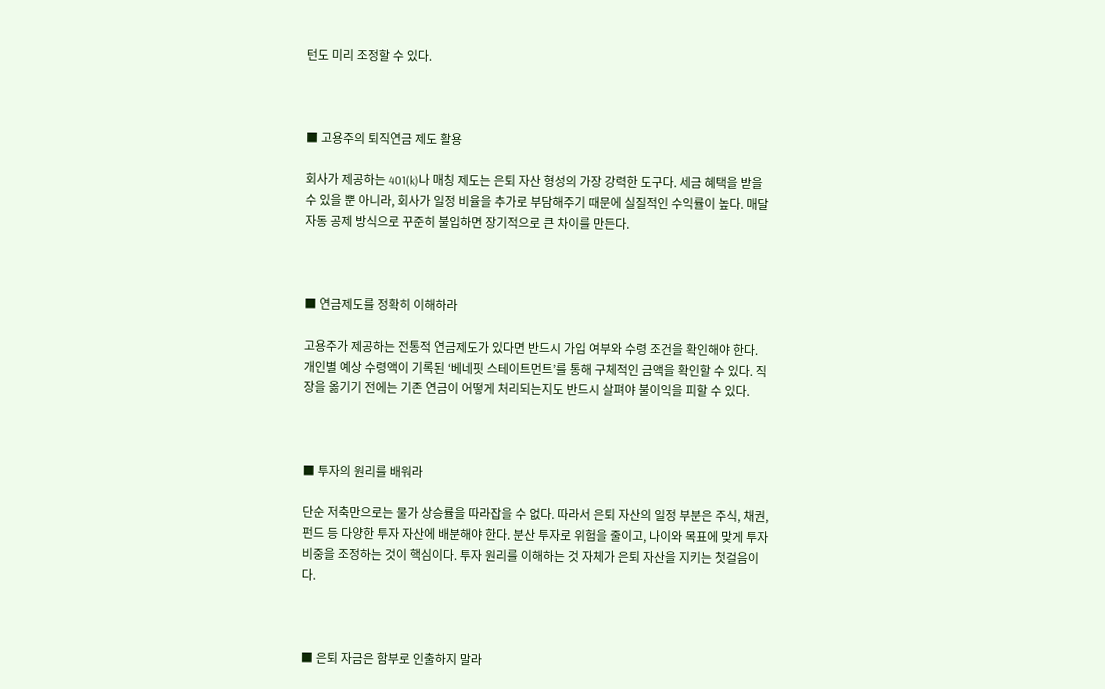턴도 미리 조정할 수 있다.



■ 고용주의 퇴직연금 제도 활용

회사가 제공하는 401(k)나 매칭 제도는 은퇴 자산 형성의 가장 강력한 도구다. 세금 혜택을 받을 수 있을 뿐 아니라, 회사가 일정 비율을 추가로 부담해주기 때문에 실질적인 수익률이 높다. 매달 자동 공제 방식으로 꾸준히 불입하면 장기적으로 큰 차이를 만든다.



■ 연금제도를 정확히 이해하라

고용주가 제공하는 전통적 연금제도가 있다면 반드시 가입 여부와 수령 조건을 확인해야 한다. 개인별 예상 수령액이 기록된 ‘베네핏 스테이트먼트’를 통해 구체적인 금액을 확인할 수 있다. 직장을 옮기기 전에는 기존 연금이 어떻게 처리되는지도 반드시 살펴야 불이익을 피할 수 있다.



■ 투자의 원리를 배워라

단순 저축만으로는 물가 상승률을 따라잡을 수 없다. 따라서 은퇴 자산의 일정 부분은 주식, 채권, 펀드 등 다양한 투자 자산에 배분해야 한다. 분산 투자로 위험을 줄이고, 나이와 목표에 맞게 투자 비중을 조정하는 것이 핵심이다. 투자 원리를 이해하는 것 자체가 은퇴 자산을 지키는 첫걸음이다.



■ 은퇴 자금은 함부로 인출하지 말라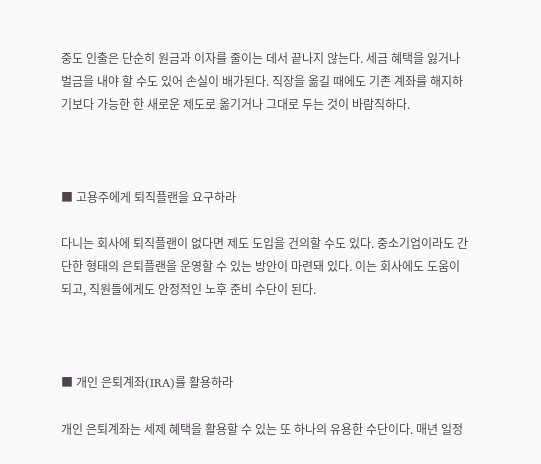중도 인출은 단순히 원금과 이자를 줄이는 데서 끝나지 않는다. 세금 혜택을 잃거나 벌금을 내야 할 수도 있어 손실이 배가된다. 직장을 옮길 때에도 기존 계좌를 해지하기보다 가능한 한 새로운 제도로 옮기거나 그대로 두는 것이 바람직하다.



■ 고용주에게 퇴직플랜을 요구하라

다니는 회사에 퇴직플랜이 없다면 제도 도입을 건의할 수도 있다. 중소기업이라도 간단한 형태의 은퇴플랜을 운영할 수 있는 방안이 마련돼 있다. 이는 회사에도 도움이 되고, 직원들에게도 안정적인 노후 준비 수단이 된다.



■ 개인 은퇴계좌(IRA)를 활용하라

개인 은퇴계좌는 세제 혜택을 활용할 수 있는 또 하나의 유용한 수단이다. 매년 일정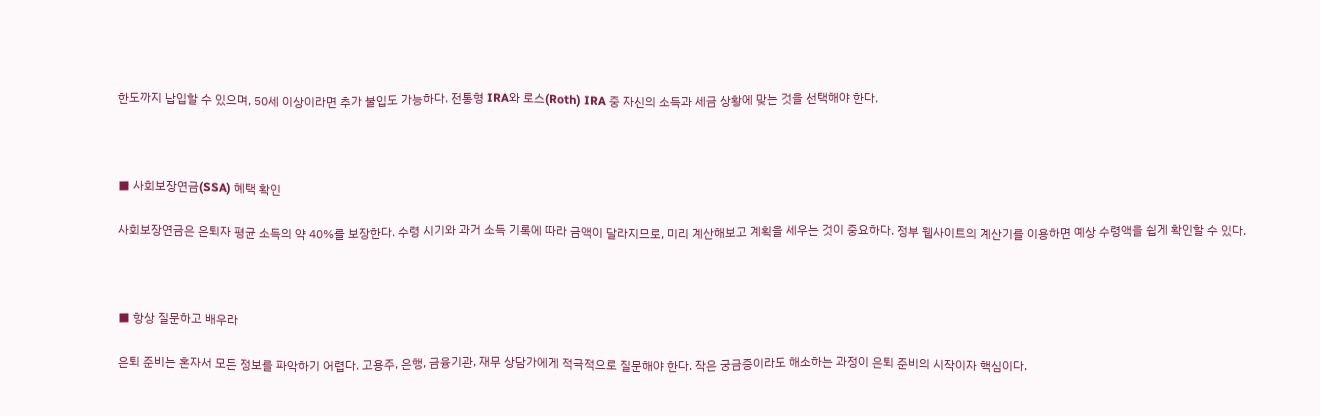한도까지 납입할 수 있으며, 50세 이상이라면 추가 불입도 가능하다. 전통형 IRA와 로스(Roth) IRA 중 자신의 소득과 세금 상황에 맞는 것을 선택해야 한다.



■ 사회보장연금(SSA) 혜택 확인

사회보장연금은 은퇴자 평균 소득의 약 40%를 보장한다. 수령 시기와 과거 소득 기록에 따라 금액이 달라지므로, 미리 계산해보고 계획을 세우는 것이 중요하다. 정부 웹사이트의 계산기를 이용하면 예상 수령액을 쉽게 확인할 수 있다.



■ 항상 질문하고 배우라

은퇴 준비는 혼자서 모든 정보를 파악하기 어렵다. 고용주, 은행, 금융기관, 재무 상담가에게 적극적으로 질문해야 한다. 작은 궁금증이라도 해소하는 과정이 은퇴 준비의 시작이자 핵심이다.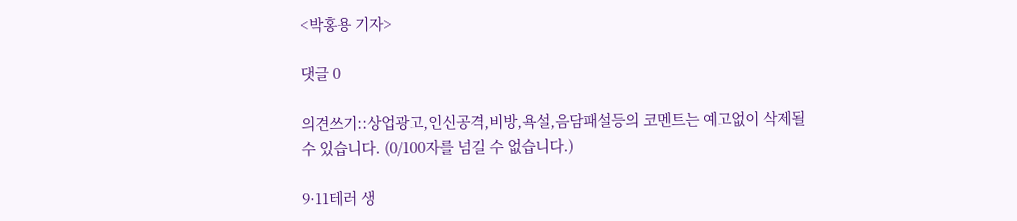<박홍용 기자>

댓글 0

의견쓰기::상업광고,인신공격,비방,욕설,음담패설등의 코멘트는 예고없이 삭제될수 있습니다. (0/100자를 넘길 수 없습니다.)

9·11테러 생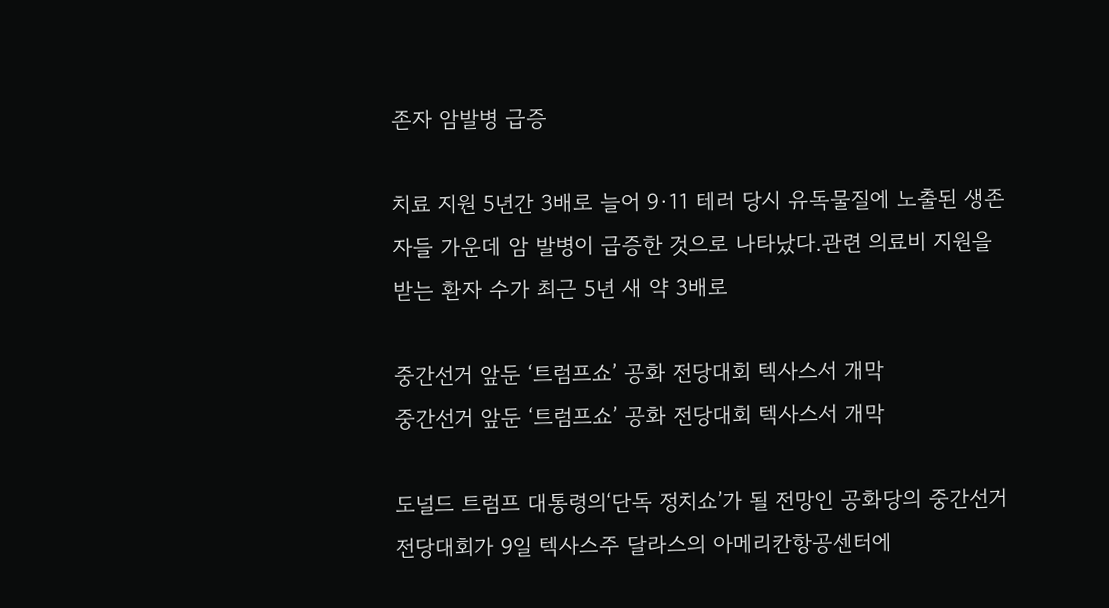존자 암발병 급증

치료 지원 5년간 3배로 늘어 9·11 테러 당시 유독물질에 노출된 생존자들 가운데 암 발병이 급증한 것으로 나타났다.관련 의료비 지원을 받는 환자 수가 최근 5년 새 약 3배로

중간선거 앞둔 ‘트럼프쇼’ 공화 전당대회 텍사스서 개막
중간선거 앞둔 ‘트럼프쇼’ 공화 전당대회 텍사스서 개막

도널드 트럼프 대통령의‘단독 정치쇼’가 될 전망인 공화당의 중간선거 전당대회가 9일 텍사스주 달라스의 아메리칸항공센터에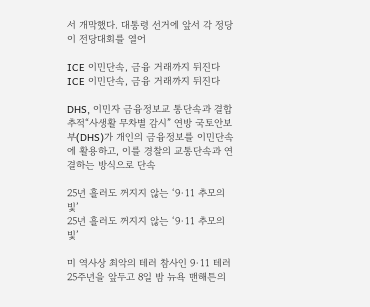서 개막했다. 대통령 선거에 앞서 각 정당이 전당대회를 열어

ICE 이민단속, 금융 거래까지 뒤진다
ICE 이민단속, 금융 거래까지 뒤진다

DHS, 이민자 금융정보교 통단속과 결합 추적“사생활 무차별 감시” 연방 국토안보부(DHS)가 개인의 금융정보를 이민단속에 활용하고, 이를 경찰의 교통단속과 연결하는 방식으로 단속

25년 흘러도 꺼지지 않는 ‘9·11 추모의 빛’
25년 흘러도 꺼지지 않는 ‘9·11 추모의 빛’

미 역사상 최악의 테러 참사인 9·11 테러 25주년을 앞두고 8일 밤 뉴욕 맨해튼의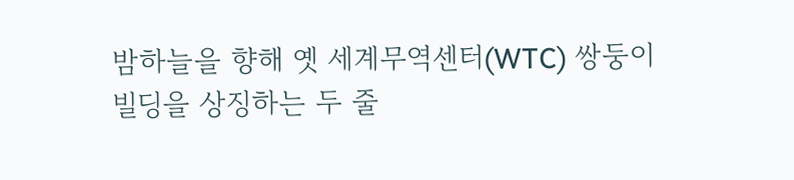밤하늘을 향해 옛 세계무역센터(WTC) 쌍둥이 빌딩을 상징하는 두 줄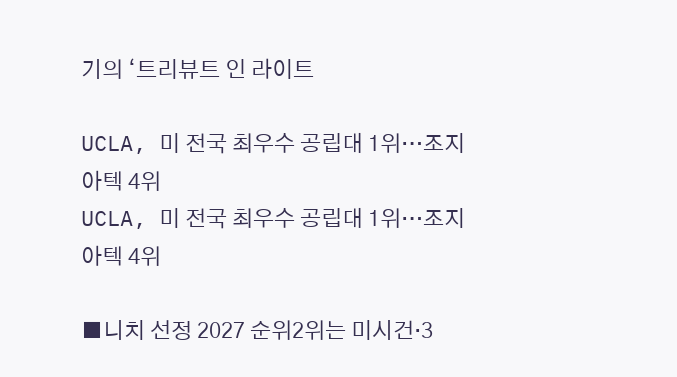기의 ‘트리뷰트 인 라이트

UCLA, 미 전국 최우수 공립대 1위…조지아텍 4위
UCLA, 미 전국 최우수 공립대 1위…조지아텍 4위

■니치 선정 2027 순위2위는 미시건·3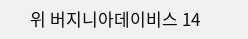위 버지니아데이비스 14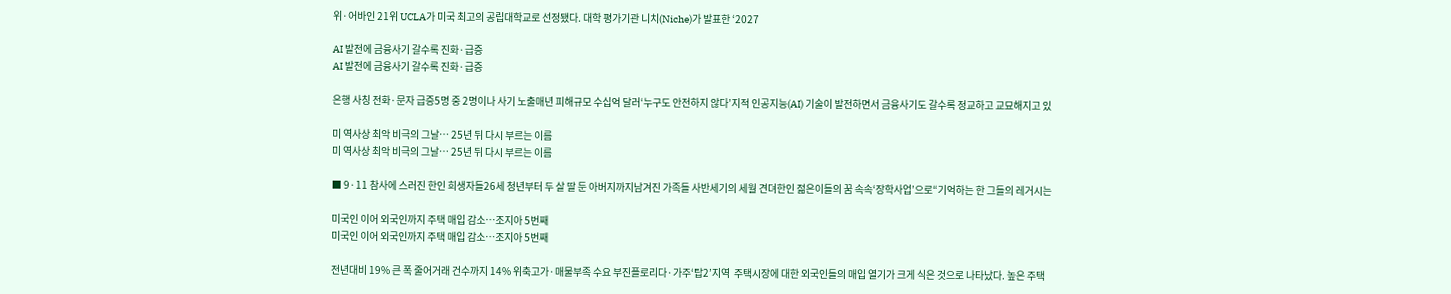위·어바인 21위 UCLA가 미국 최고의 공립대학교로 선정됐다. 대학 평가기관 니치(Niche)가 발표한 ‘2027

AI 발전에 금융사기 갈수록 진화·급증
AI 발전에 금융사기 갈수록 진화·급증

은행 사칭 전화·문자 급증5명 중 2명이나 사기 노출매년 피해규모 수십억 달러‘누구도 안전하지 않다’지적 인공지능(AI) 기술이 발전하면서 금융사기도 갈수록 정교하고 교묘해지고 있

미 역사상 최악 비극의 그날… 25년 뒤 다시 부르는 이름
미 역사상 최악 비극의 그날… 25년 뒤 다시 부르는 이름

■ 9·11 참사에 스러진 한인 희생자들26세 청년부터 두 살 딸 둔 아버지까지남겨진 가족들 사반세기의 세월 견뎌한인 젊은이들의 꿈 속속‘장학사업’으로“기억하는 한 그들의 레거시는

미국인 이어 외국인까지 주택 매입 감소…조지아 5번째
미국인 이어 외국인까지 주택 매입 감소…조지아 5번째

전년대비 19% 큰 폭 줄어거래 건수까지 14% 위축고가·매물부족 수요 부진플로리다·가주‘탑2’지역  주택시장에 대한 외국인들의 매입 열기가 크게 식은 것으로 나타났다. 높은 주택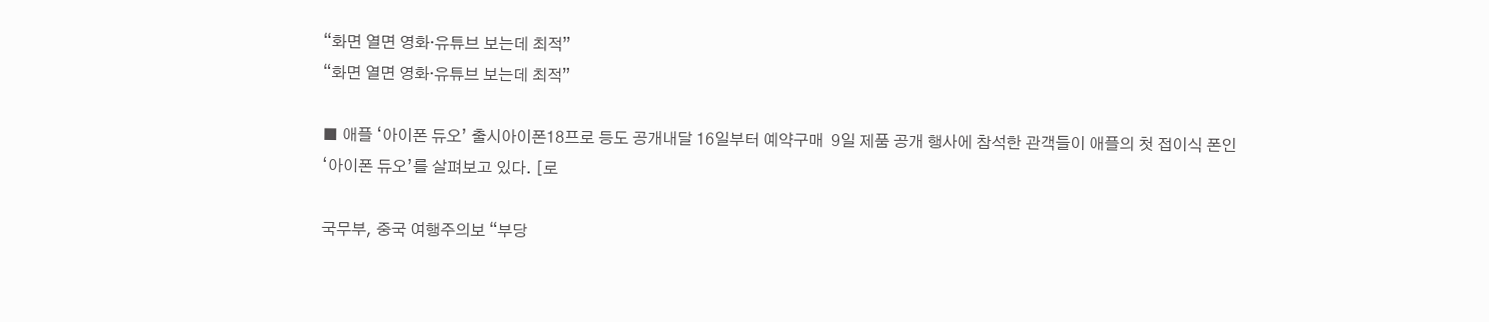“화면 열면 영화·유튜브 보는데 최적”
“화면 열면 영화·유튜브 보는데 최적”

■ 애플 ‘아이폰 듀오’ 출시아이폰18프로 등도 공개내달 16일부터 예약구매  9일 제품 공개 행사에 참석한 관객들이 애플의 첫 접이식 폰인 ‘아이폰 듀오’를 살펴보고 있다. [로

국무부, 중국 여행주의보 “부당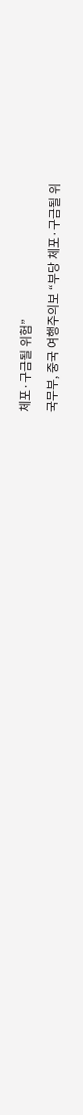체포·구금될 위험”
국무부, 중국 여행주의보 “부당 체포·구금될 위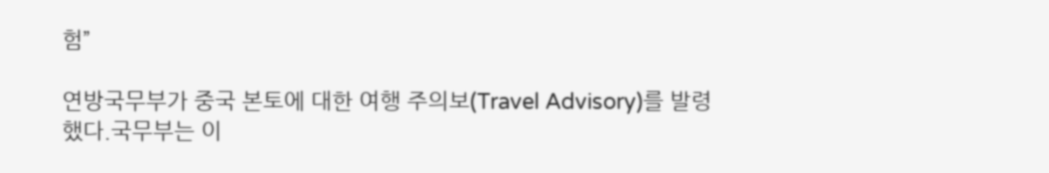험”

연방국무부가 중국 본토에 대한 여행 주의보(Travel Advisory)를 발령했다.국무부는 이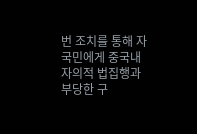번 조치를 통해 자국민에게 중국내 자의적 법집행과 부당한 구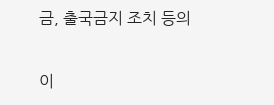금, 출국금지 조치 등의

이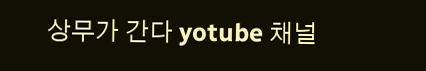상무가 간다 yotube 채널